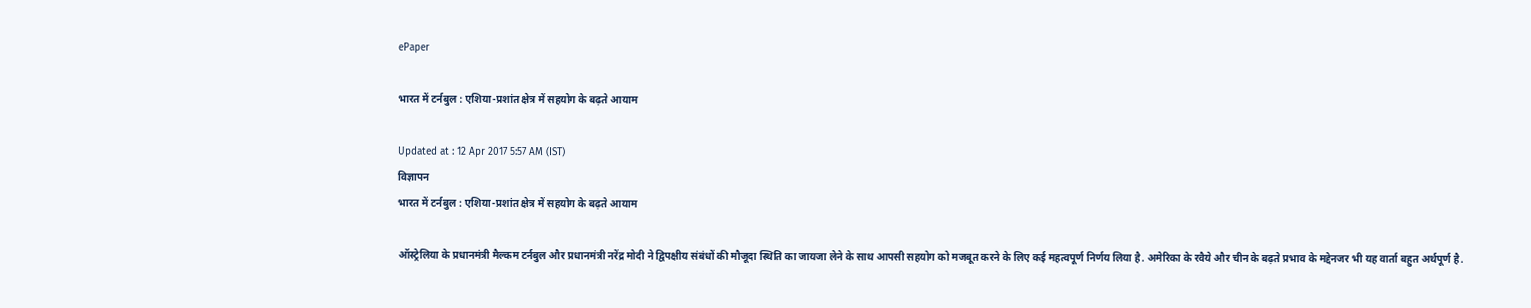ePaper

भारत में टर्नबुल : एशिया-प्रशांत क्षेत्र में सहयोग के बढ़ते आयाम

Updated at : 12 Apr 2017 5:57 AM (IST)
विज्ञापन
भारत में टर्नबुल : एशिया-प्रशांत क्षेत्र में सहयोग के बढ़ते आयाम

ऑस्ट्रेलिया के प्रधानमंत्री मैल्कम टर्नबुल और प्रधानमंत्री नरेंद्र मोदी ने द्विपक्षीय संबंधों की मौजूदा स्थिति का जायजा लेने के साथ आपसी सहयोग को मजबूत करने के लिए कई महत्वपूर्ण निर्णय लिया है. अमेरिका के रवैये और चीन के बढ़ते प्रभाव के मद्देनजर भी यह वार्ता बहुत अर्थपूर्ण है.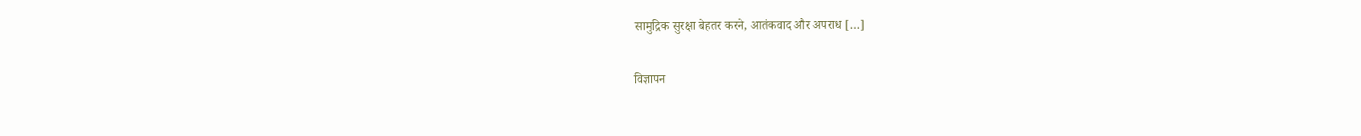सामुद्रिक सुरक्षा बेहतर करने, आतंकवाद और अपराध […]

विज्ञापन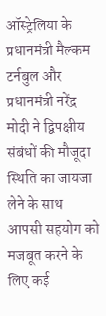ऑस्ट्रेलिया के प्रधानमंत्री मैल्कम टर्नबुल और प्रधानमंत्री नरेंद्र मोदी ने द्विपक्षीय संबंधों की मौजूदा स्थिति का जायजा लेने के साथ आपसी सहयोग को मजबूत करने के लिए कई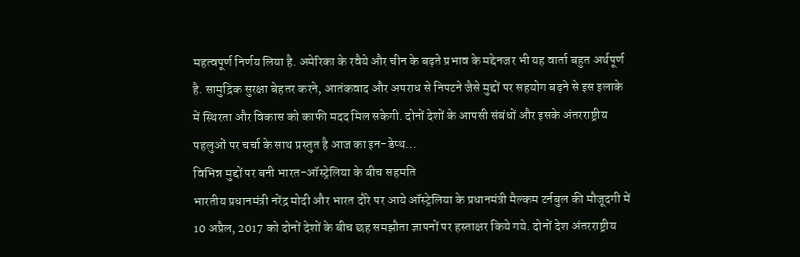महत्वपूर्ण निर्णय लिया है. अमेरिका के रवैये और चीन के बढ़ते प्रभाव के मद्देनजर भी यह वार्ता बहुत अर्थपूर्ण है. सामुद्रिक सुरक्षा बेहतर करने, आतंकवाद और अपराध से निपटने जैसे मुद्दों पर सहयोग बढ़ने से इस इलाके में स्थिरता और विकास को काफी मदद मिल सकेगी. दोनों देशों के आपसी संबंधों और इसके अंतरराष्ट्रीय पहलुओं पर चर्चा के साथ प्रस्तुत है आज का इन-डेप्थ…
विभिन्न मुद्दों पर बनी भारत-ऑस्ट्रेलिया के बीच सहमति
भारतीय प्रधानमंत्री नरेंद्र मोदी और भारत दौरे पर आये ऑस्ट्रेलिया के प्रधानमंत्री मैल्कम टर्नबुल की मौजूदगी में 10 अप्रैल, 2017 को दोनों देशों के बीच छह समझौता ज्ञापनों पर हस्ताक्षर किये गये. दोनों देश अंतरराष्ट्रीय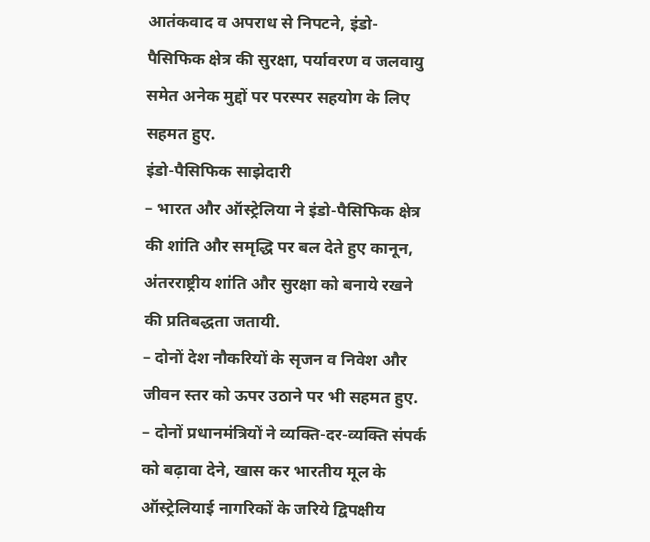आतंकवाद व अपराध से निपटने, इंडो-पैसिफिक क्षेत्र की सुरक्षा, पर्यावरण व जलवायु समेत अनेक मुद्दों पर परस्पर सहयोग के लिए सहमत हुए.
इंडो-पैसिफिक साझेदारी
– भारत और ऑस्ट्रेलिया ने इंडो-पैसिफिक क्षेत्र की शांति और समृद्धि पर बल देते हुए कानून, अंतरराष्ट्रीय शांति और सुरक्षा को बनाये रखने की प्रतिबद्धता जतायी.
– दोनों देश नौकरियों के सृजन व निवेश और जीवन स्तर को ऊपर उठाने पर भी सहमत हुए.
– दोनों प्रधानमंत्रियों ने व्यक्ति-दर-व्यक्ति संपर्क को बढ़ावा देने, खास कर भारतीय मूल के ऑस्ट्रेलियाई नागरिकों के जरिये द्विपक्षीय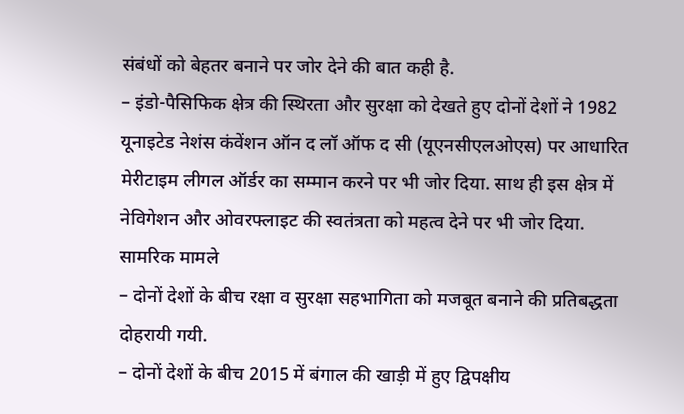संबंधों को बेहतर बनाने पर जोर देने की बात कही है.
– इंडो-पैसिफिक क्षेत्र की स्थिरता और सुरक्षा को देखते हुए दोनों देशों ने 1982 यूनाइटेड नेशंस कंवेंशन ऑन द लॉ ऑफ द सी (यूएनसीएलओएस) पर आधारित मेरीटाइम लीगल ऑर्डर का सम्मान करने पर भी जोर दिया. साथ ही इस क्षेत्र में नेविगेशन और ओवरफ्लाइट की स्वतंत्रता को महत्व देने पर भी जोर दिया.
सामरिक मामले
– दोनों देशों के बीच रक्षा व सुरक्षा सहभागिता को मजबूत बनाने की प्रतिबद्धता दोहरायी गयी.
– दोनों देशों के बीच 2015 में बंगाल की खाड़ी में हुए द्विपक्षीय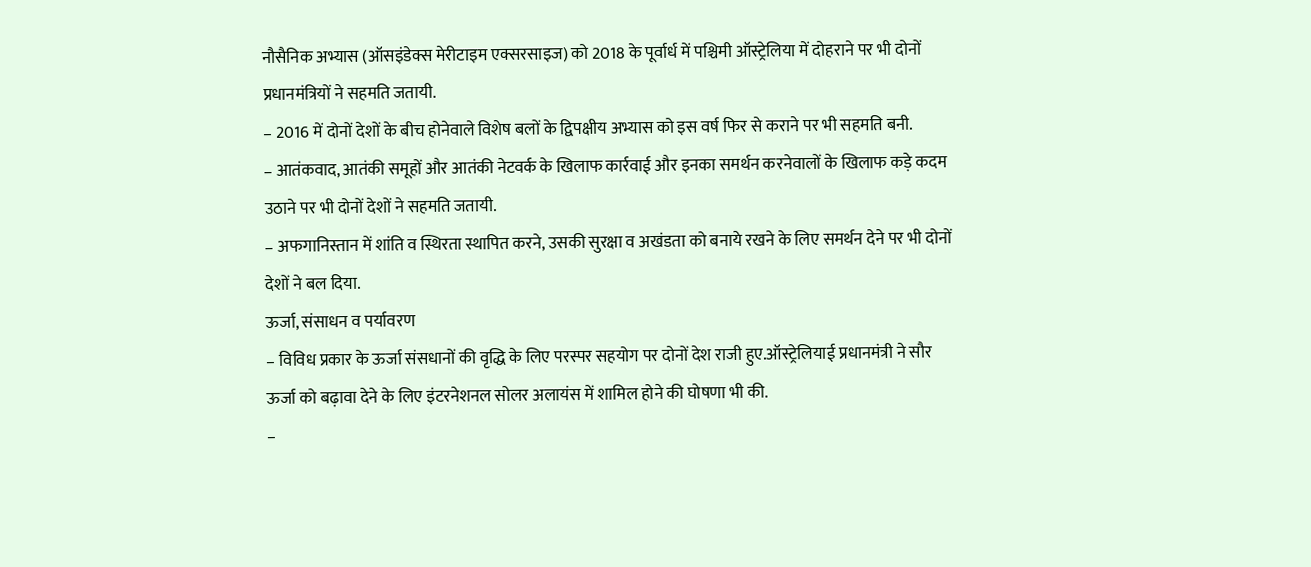नौसैनिक अभ्यास (ऑसइंडेक्स मेरीटाइम एक्सरसाइज) को 2018 के पूर्वार्ध में पश्चिमी ऑस्ट्रेलिया में दोहराने पर भी दोनों प्रधानमंत्रियों ने सहमति जतायी.
– 2016 में दोनों देशों के बीच होनेवाले विशेष बलों के द्विपक्षीय अभ्यास को इस वर्ष फिर से कराने पर भी सहमति बनी.
– आतंकवाद, आतंकी समूहों और आतंकी नेटवर्क के खिलाफ कार्रवाई और इनका समर्थन करनेवालों के खिलाफ कड़े कदम उठाने पर भी दोनों देशों ने सहमति जतायी.
– अफगानिस्तान में शांति व स्थिरता स्थापित करने, उसकी सुरक्षा व अखंडता को बनाये रखने के लिए समर्थन देने पर भी दोनों देशों ने बल दिया.
ऊर्जा, संसाधन व पर्यावरण
– विविध प्रकार के ऊर्जा संसधानों की वृद्धि के लिए परस्पर सहयोग पर दोनों देश राजी हुए.ऑस्ट्रेलियाई प्रधानमंत्री ने सौर ऊर्जा को बढ़ावा देने के लिए इंटरनेशनल सोलर अलायंस में शामिल होने की घोषणा भी की.
–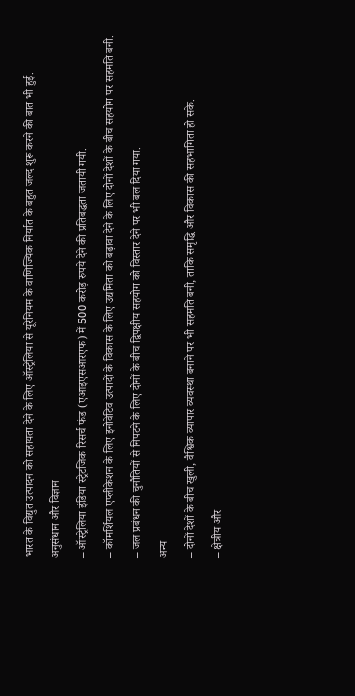भारत के विद्युत उत्पादन को सहायता देने के लिए ऑस्ट्रेलिया से यूरेनियम के वाणिज्यिक निर्यात के बहुत जल्द शुरू करने की बात भी हुई.
अनुसंधान और विज्ञान
– ऑस्ट्रेलिया इंडिया स्ट्रेटजिक रिसर्च फंड (एआइएसआरएफ) में 500 करोड़ रुपये देने की प्रतिबद्धता जतायी गयी.
– कॉमर्शियल एप्लीकेशन के लिए इनोवेटिव उत्पादों के विकास के लिए उद्यमिता को बढ़ावा देने के लिए दोनों देशों के बीच सहयोग पर सहमति बनी.
– जल प्रबंधन की चुनौतियों से निपटने के लिए दोनों के बीच द्विपक्षीय सहयोग को विस्तार देने पर भी बल दिया गया.
अन्य
– दोनों देशों के बीच खुली, वैश्विक व्यापार व्यवस्था बनाने पर भी सहमति बनी, ताकि समृद्धि और विकास की सहभागिता हो सके.
– क्षेत्रीय और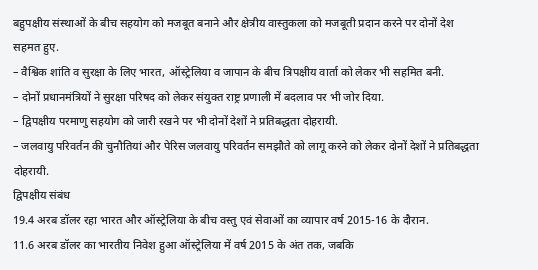बहुपक्षीय संस्थाओं के बीच सहयोग को मजबूत बनाने और क्षेत्रीय वास्तुकला को मजबूती प्रदान करने पर दोनों देश सहमत हुए.
– वैश्विक शांति व सुरक्षा के लिए भारत, ऑस्ट्रेलिया व जापान के बीच त्रिपक्षीय वार्ता को लेकर भी सहमित बनी.
– दोनों प्रधानमंत्रियों ने सुरक्षा परिषद को लेकर संयुक्त राष्ट्र प्रणाली में बदलाव पर भी जोर दिया.
– द्विपक्षीय परमाणु सहयोग को जारी रखने पर भी दोनों देशों ने प्रतिबद्धता दोहरायी.
– जलवायु परिवर्तन की चुनौतियां और पेरिस जलवायु परिवर्तन समझौते को लागू करने को लेकर दोनों देशों ने प्रतिबद्धता दोहरायी.
द्विपक्षीय संबंध
19.4 अरब डॉलर रहा भारत और ऑस्ट्रेलिया के बीच वस्तु एवं सेवाओं का व्यापार वर्ष 2015-16 के दौरान.
11.6 अरब डॉलर का भारतीय निवेश हुआ ऑस्ट्रेलिया में वर्ष 2015 के अंत तक, जबकि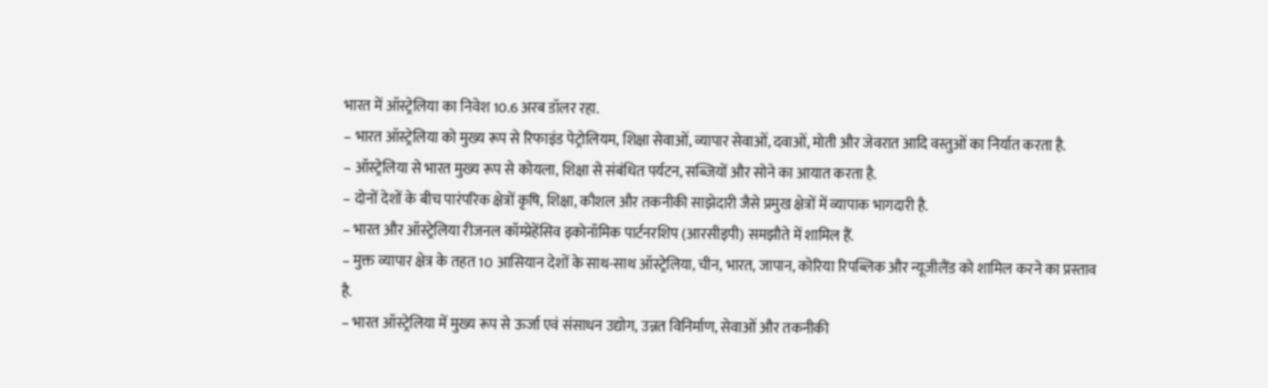भारत में ऑस्ट्रेलिया का निवेश 10.6 अरब डॉलर रहा.
– भारत ऑस्ट्रेलिया को मुख्य रूप से रिफाइंड पेट्रोलियम, शिक्षा सेवाओं, व्यापार सेवाओं, दवाओं, मोती और जेवरात आदि वस्तुओं का निर्यात करता है.
– ऑस्ट्रेलिया से भारत मुख्य रूप से कोयला, शिक्षा से संबंधित पर्यटन, सब्जियों और सोने का आयात करता है.
– दोनों देशों के बीच पारंपरिक क्षेत्रों कृषि, शिक्षा, कौशल और तकनीकी साझेदारी जैसे प्रमुख क्षेत्रों में व्यापाक भागदारी है.
– भारत और ऑस्ट्रेलिया रीजनल कॉम्प्रेहेंसिव इकोनॉमिक पार्टनरशिप (आरसीइपी) समझौते में शामिल हैं.
– मुक्त व्यापार क्षेत्र के तहत 10 आसियान देशों के साथ-साथ ऑस्ट्रेलिया, चीन, भारत, जापान, कोरिया रिपब्लिक और न्यूजीलैंड को शामिल करने का प्रस्ताव है.
– भारत ऑस्ट्रेलिया में मुख्य रूप से ऊर्जा एवं संसाधन उद्योग, उन्नत विनिर्माण, सेवाओं और तकनीकी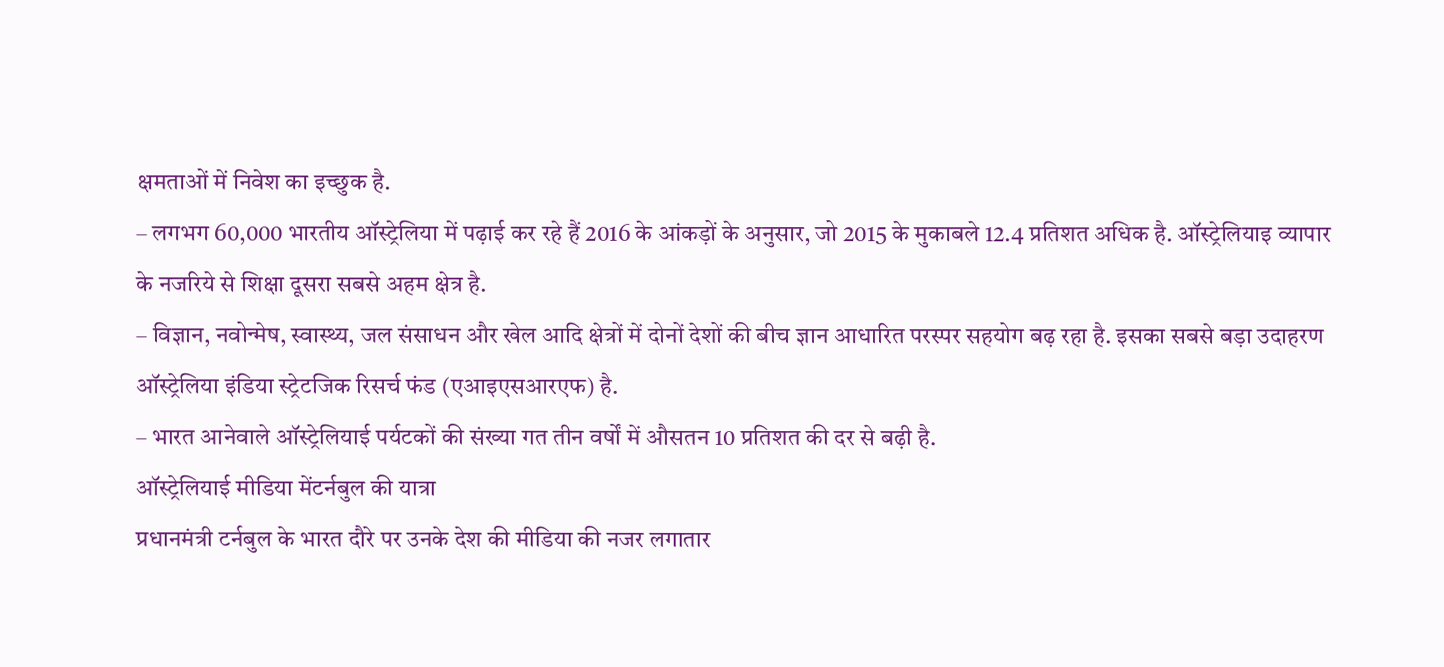क्षमताओं में निवेश का इच्छुक है.
– लगभग 60,000 भारतीय ऑस्ट्रेलिया में पढ़ाई कर रहे हैं 2016 के आंकड़ों के अनुसार, जो 2015 के मुकाबले 12.4 प्रतिशत अधिक है. ऑस्ट्रेलियाइ व्यापार के नजरिये से शिक्षा दूसरा सबसे अहम क्षेत्र है.
– विज्ञान, नवोन्मेष, स्वास्थ्य, जल संसाधन और खेल आदि क्षेत्रों में दोनों देशों की बीच ज्ञान आधारित परस्पर सहयोग बढ़ रहा है. इसका सबसे बड़ा उदाहरण ऑस्ट्रेलिया इंडिया स्ट्रेटजिक रिसर्च फंड (एआइएसआरएफ) है.
– भारत आनेवाले ऑस्ट्रेलियाई पर्यटकों की संख्या गत तीन वर्षों में औसतन 10 प्रतिशत की दर से बढ़ी है.
ऑस्ट्रेलियाई मीडिया मेंटर्नबुल की यात्रा
प्रधानमंत्री टर्नबुल के भारत दौरे पर उनके देश की मीडिया की नजर लगातार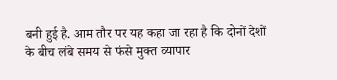बनी हुई है. आम तौर पर यह कहा जा रहा है कि दोनों देशों के बीच लंबे समय से फंसे मुक्त व्यापार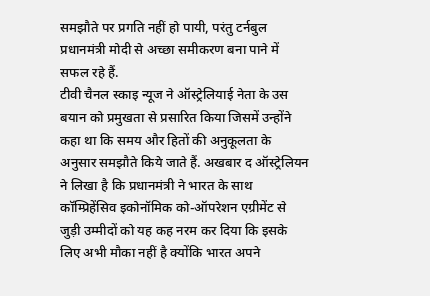समझौते पर प्रगति नहीं हो पायी, परंतु टर्नबुल प्रधानमंत्री मोदी से अच्छा समीकरण बना पाने में सफल रहे हैं.
टीवी चैनल स्काइ न्यूज ने ऑस्ट्रेलियाई नेता के उस बयान को प्रमुखता से प्रसारित किया जिसमें उन्होंने कहा था कि समय और हितों की अनुकूलता के अनुसार समझौते किये जाते हैं. अखबार द ऑस्ट्रेलियन ने लिखा है कि प्रधानमंत्री ने भारत के साथ कॉम्प्रिहेंसिव इकोनॉमिक को-ऑपरेशन एग्रीमेंट से जुड़ी उम्मीदों को यह कह नरम कर दिया कि इसके लिए अभी मौका नहीं है क्योंकि भारत अपने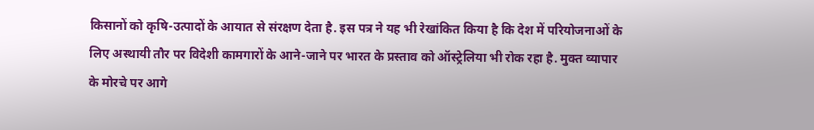किसानों को कृषि-उत्पादों के आयात से संरक्षण देता है. इस पत्र ने यह भी रेखांकित किया है कि देश में परियोजनाओं के लिए अस्थायी तौर पर विदेशी कामगारों के आने-जाने पर भारत के प्रस्ताव को ऑस्ट्रेलिया भी रोक रहा है. मुक्त व्यापार के मोरचे पर आगे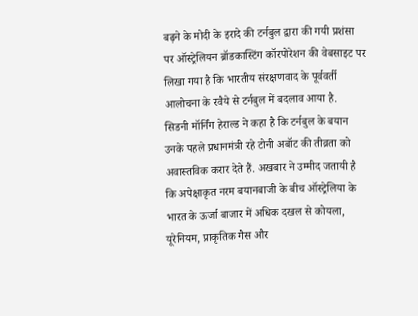बढ़ने के मोदी के इरादे की टर्नबुल द्वारा की गयी प्रशंसा पर ऑस्ट्रेलियन ब्रॉडकास्टिंग कॉरपोरेशन की वेबसाइट पर लिखा गया है कि भारतीय संरक्षणवाद के पूर्ववर्ती आलोचना के रवैये से टर्नबुल में बदलाव आया है.
सिडनी मॉर्निंग हेराल्ड ने कहा है कि टर्नबुल के बयान उनके पहले प्रधानमंत्री रहे टोनी अबॉट की तीव्रता को अवास्तविक करार देते हैं. अखबार ने उम्मीद जतायी है कि अपेक्षाकृत नरम बयानबाजी के बीच ऑस्ट्रेलिया के भारत के ऊर्जा बाजार में अधिक दखल से कोयला, यूरेनियम, प्राकृतिक गैस और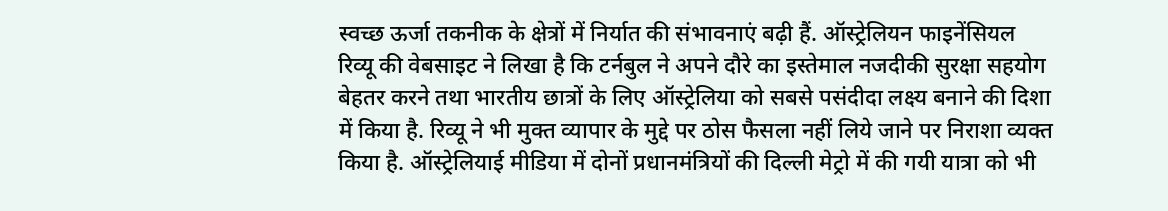स्वच्छ ऊर्जा तकनीक के क्षेत्रों में निर्यात की संभावनाएं बढ़ी हैं. ऑस्ट्रेलियन फाइनेंसियल रिव्यू की वेबसाइट ने लिखा है कि टर्नबुल ने अपने दौरे का इस्तेमाल नजदीकी सुरक्षा सहयोग बेहतर करने तथा भारतीय छात्रों के लिए ऑस्ट्रेलिया को सबसे पसंदीदा लक्ष्य बनाने की दिशा में किया है. रिव्यू ने भी मुक्त व्यापार के मुद्दे पर ठोस फैसला नहीं लिये जाने पर निराशा व्यक्त किया है. ऑस्ट्रेलियाई मीडिया में दोनों प्रधानमंत्रियों की दिल्ली मेट्रो में की गयी यात्रा को भी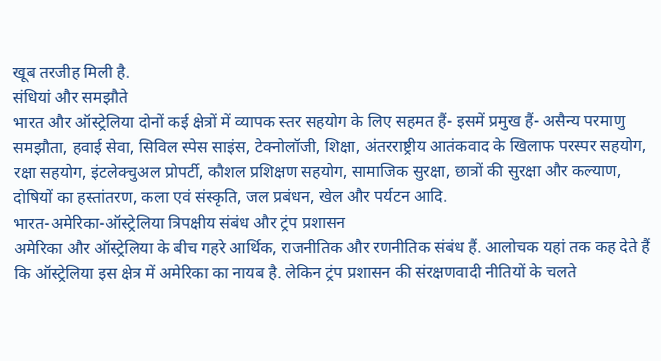खूब तरजीह मिली है.
संधियां और समझौते
भारत और ऑस्ट्रेलिया दोनों कई क्षेत्रों में व्यापक स्तर सहयोग के लिए सहमत हैं- इसमें प्रमुख हैं- असैन्य परमाणु समझौता, हवाई सेवा, सिविल स्पेस साइंस, टेक्नोलॉजी, शिक्षा, अंतरराष्ट्रीय आतंकवाद के खिलाफ परस्पर सहयोग, रक्षा सहयोग, इंटलेक्चुअल प्रोपर्टी, कौशल प्रशिक्षण सहयोग, सामाजिक सुरक्षा, छात्रों की सुरक्षा और कल्याण, दोषियों का हस्तांतरण, कला एवं संस्कृति, जल प्रबंधन, खेल और पर्यटन आदि.
भारत-अमेरिका-ऑस्ट्रेलिया त्रिपक्षीय संबंध और ट्रंप प्रशासन
अमेरिका और ऑस्ट्रेलिया के बीच गहरे आर्थिक, राजनीतिक और रणनीतिक संबंध हैं. आलोचक यहां तक कह देते हैं कि ऑस्ट्रेलिया इस क्षेत्र में अमेरिका का नायब है. लेकिन ट्रंप प्रशासन की संरक्षणवादी नीतियों के चलते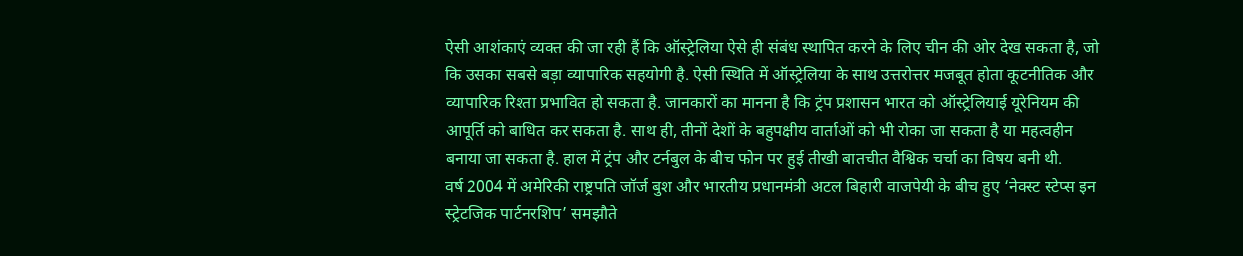ऐसी आशंकाएं व्यक्त की जा रही हैं कि ऑस्ट्रेलिया ऐसे ही संबंध स्थापित करने के लिए चीन की ओर देख सकता है, जो कि उसका सबसे बड़ा व्यापारिक सहयोगी है. ऐसी स्थिति में ऑस्ट्रेलिया के साथ उत्तरोत्तर मजबूत होता कूटनीतिक और व्यापारिक रिश्ता प्रभावित हो सकता है. जानकारों का मानना है कि ट्रंप प्रशासन भारत को ऑस्ट्रेलियाई यूरेनियम की आपूर्ति को बाधित कर सकता है. साथ ही, तीनों देशों के बहुपक्षीय वार्ताओं को भी रोका जा सकता है या महत्वहीन बनाया जा सकता है. हाल में ट्रंप और टर्नबुल के बीच फोन पर हुई तीखी बातचीत वैश्विक चर्चा का विषय बनी थी.
वर्ष 2004 में अमेरिकी राष्ट्रपति जॉर्ज बुश और भारतीय प्रधानमंत्री अटल बिहारी वाजपेयी के बीच हुए ‘नेक्स्ट स्टेप्स इन स्ट्रेटजिक पार्टनरशिप’ समझौते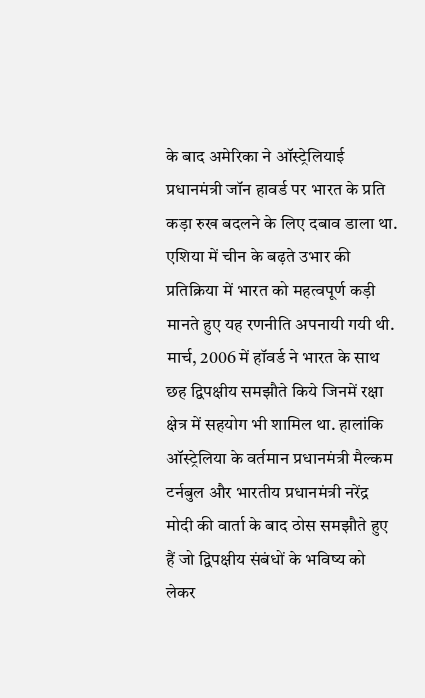के बाद अमेरिका ने ऑस्ट्रेलियाई प्रधानमंत्री जॉन हावर्ड पर भारत के प्रति कड़ा रुख बदलने के लिए दबाव डाला था. एशिया में चीन के बढ़ते उभार की प्रतिक्रिया में भारत को महत्वपूर्ण कड़ी मानते हुए यह रणनीति अपनायी गयी थी.
मार्च, 2006 में हॉवर्ड ने भारत के साथ छह द्विपक्षीय समझौते किये जिनमें रक्षा क्षेत्र में सहयोग भी शामिल था. हालांकि ऑस्ट्रेलिया के वर्तमान प्रधानमंत्री मैल्कम टर्नबुल और भारतीय प्रधानमंत्री नरेंद्र मोदी की वार्ता के बाद ठोस समझौते हुए हैं जो द्विपक्षीय संबंधों के भविष्य को लेकर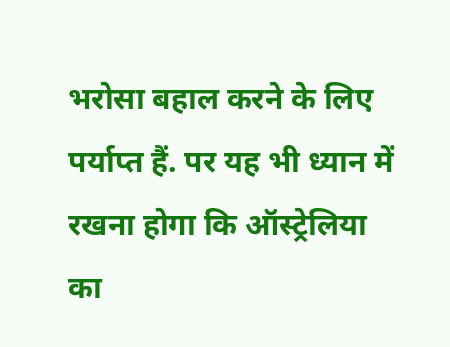भरोसा बहाल करने के लिए पर्याप्त हैं. पर यह भी ध्यान में रखना होगा कि ऑस्ट्रेलिया का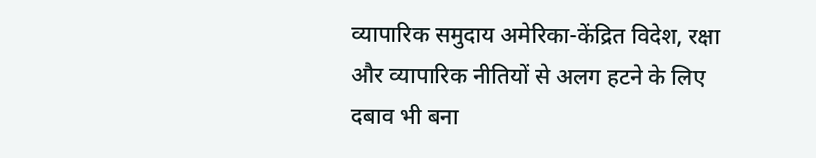व्यापारिक समुदाय अमेरिका-केंद्रित विदेश, रक्षा और व्यापारिक नीतियों से अलग हटने के लिए दबाव भी बना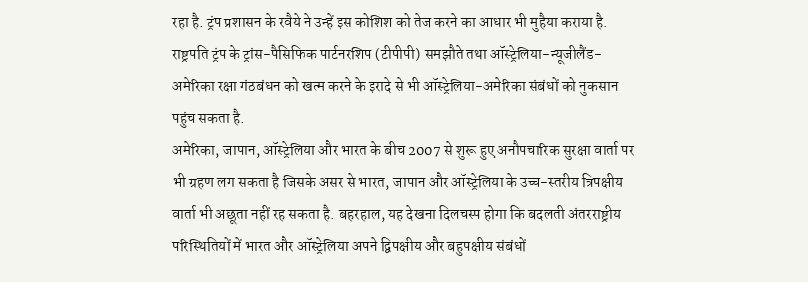रहा है. ट्रंप प्रशासन के रवैये ने उन्हें इस कोशिश को तेज करने का आधार भी मुहैया कराया है.
राष्ट्रपति ट्रंप के ट्रांस-पैसिफिक पार्टनरशिप (टीपीपी) समझौते तथा ऑस्ट्रेलिया-न्यूजीलैंड-अमेरिका रक्षा गंठबंधन को खत्म करने के इरादे से भी ऑस्ट्रेलिया-अमेरिका संबंधों को नुकसान पहुंच सकता है.
अमेरिका, जापान, ऑस्ट्रेलिया और भारत के बीच 2007 से शुरू हुए अनौपचारिक सुरक्षा वार्ता पर भी ग्रहण लग सकता है जिसके असर से भारत, जापान और ऑस्ट्रेलिया के उच्च-स्तरीय त्रिपक्षीय वार्ता भी अछूता नहीं रह सकता है. बहरहाल, यह देखना दिलचस्प होगा कि बदलती अंतरराष्ट्रीय परिस्थितियों में भारत और ऑस्ट्रेलिया अपने द्विपक्षीय और बहुपक्षीय संबंधों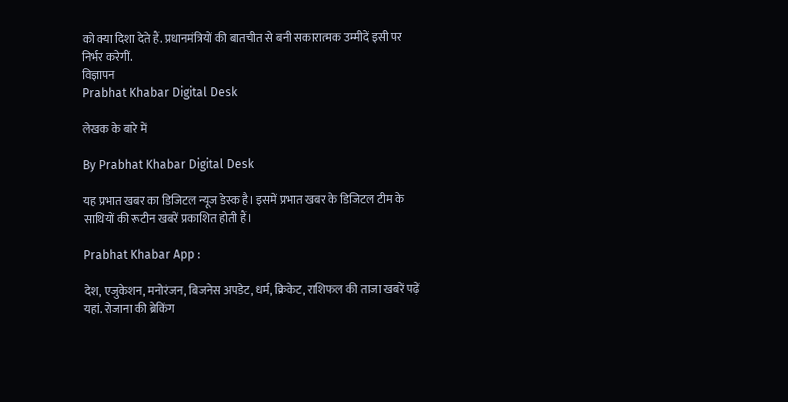को क्या दिशा देते हैं. प्रधानमंत्रियों की बातचीत से बनी सकारात्मक उम्मीदें इसी पर निर्भर करेगीं.
विज्ञापन
Prabhat Khabar Digital Desk

लेखक के बारे में

By Prabhat Khabar Digital Desk

यह प्रभात खबर का डिजिटल न्यूज डेस्क है। इसमें प्रभात खबर के डिजिटल टीम के साथियों की रूटीन खबरें प्रकाशित होती हैं।

Prabhat Khabar App :

देश, एजुकेशन, मनोरंजन, बिजनेस अपडेट, धर्म, क्रिकेट, राशिफल की ताजा खबरें पढ़ें यहां. रोजाना की ब्रेकिंग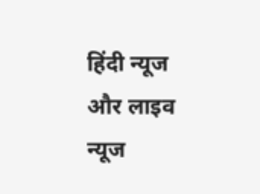हिंदी न्यूज और लाइव न्यूज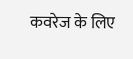कवरेज के लिए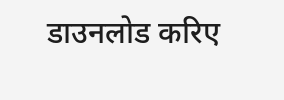डाउनलोड करिए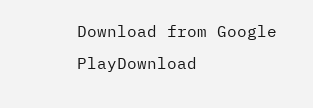Download from Google PlayDownload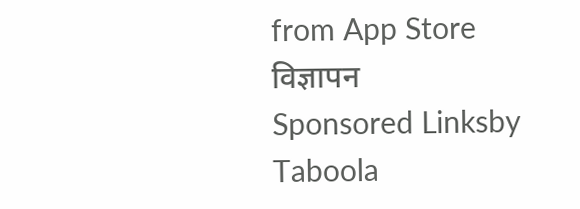from App Store
विज्ञापन
Sponsored Linksby Taboola